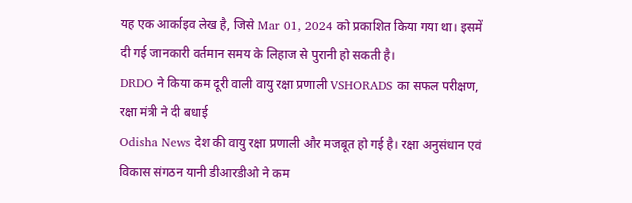यह एक आर्काइव लेख है, जिसे Mar 01, 2024 को प्रकाशित किया गया था। इसमें दी गई जानकारी वर्तमान समय के लिहाज से पुरानी हो सकती है।
DRDO ने किया कम दूरी वाली वायु रक्षा प्रणाली VSHORADS का सफल परीक्षण, रक्षा मंत्री ने दी बधाई
Odisha News देश की वायु रक्षा प्रणाली और मजबूत हो गई है। रक्षा अनुसंधान एवं विकास संगठन यानी डीआरडीओ ने कम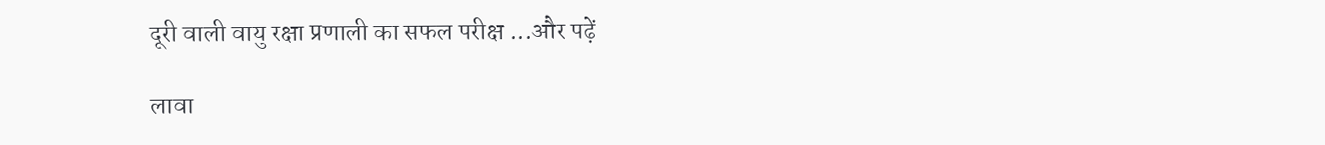दूरी वाली वायु रक्षा प्रणाली का सफल परीक्ष ...और पढ़ें

लावा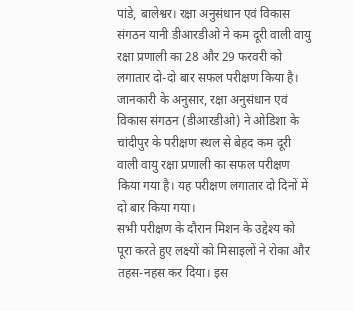पांडे, बालेश्वर। रक्षा अनुसंधान एवं विकास संगठन यानी डीआरडीओ ने कम दूरी वाली वायु रक्षा प्रणाली का 28 और 29 फरवरी को लगातार दो-दो बार सफल परीक्षण किया है।
जानकारी के अनुसार, रक्षा अनुसंधान एवं विकास संगठन (डीआरडीओ) ने ओडिशा के चांदीपुर के परीक्षण स्थल से बेहद कम दूरी वाली वायु रक्षा प्रणाली का सफल परीक्षण किया गया है। यह परीक्षण लगातार दो दिनों में दो बार किया गया।
सभी परीक्षण के दौरान मिशन के उद्देश्य को पूरा करते हुए लक्ष्यों को मिसाइलों ने रोका और तहस-नहस कर दिया। इस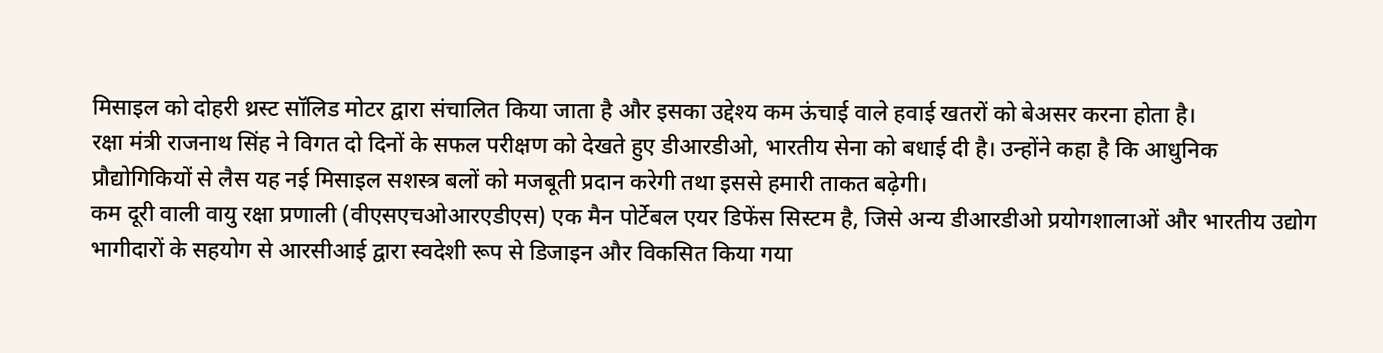मिसाइल को दोहरी थ्रस्ट सॉलिड मोटर द्वारा संचालित किया जाता है और इसका उद्देश्य कम ऊंचाई वाले हवाई खतरों को बेअसर करना होता है।
रक्षा मंत्री राजनाथ सिंह ने विगत दो दिनों के सफल परीक्षण को देखते हुए डीआरडीओ, भारतीय सेना को बधाई दी है। उन्होंने कहा है कि आधुनिक प्रौद्योगिकियों से लैस यह नई मिसाइल सशस्त्र बलों को मजबूती प्रदान करेगी तथा इससे हमारी ताकत बढ़ेगी।
कम दूरी वाली वायु रक्षा प्रणाली (वीएसएचओआरएडीएस) एक मैन पोर्टेबल एयर डिफेंस सिस्टम है, जिसे अन्य डीआरडीओ प्रयोगशालाओं और भारतीय उद्योग भागीदारों के सहयोग से आरसीआई द्वारा स्वदेशी रूप से डिजाइन और विकसित किया गया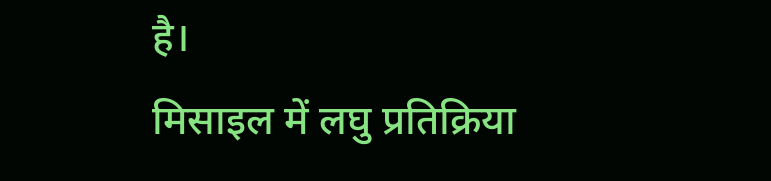है।
मिसाइल में लघु प्रतिक्रिया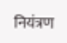नियंत्रण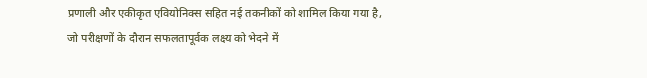प्रणाली और एकीकृत एवियोनिक्स सहित नई तकनीकों को शामिल किया गया है, जो परीक्षणों के दौरान सफलतापूर्वक लक्ष्य को भेदने में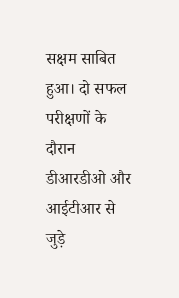सक्षम साबित हुआ। दो सफल परीक्षणों के दौरान डीआरडीओ और आईटीआर से जुड़े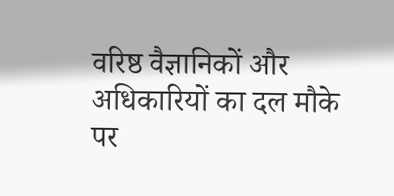वरिष्ठ वैज्ञानिकों और अधिकारियों का दल मौके पर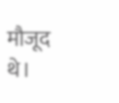मौजूद थे।